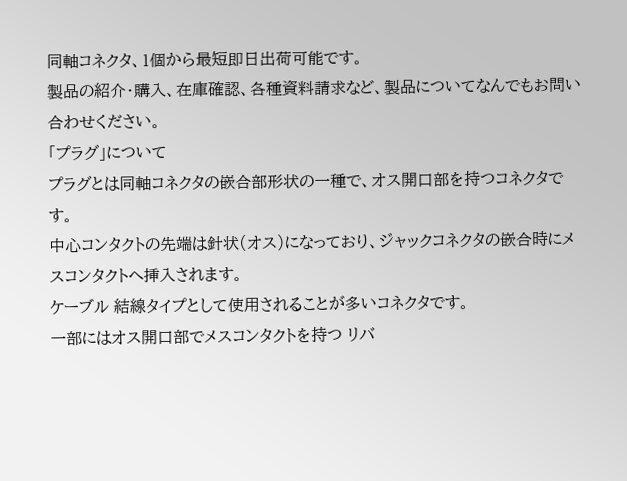同軸コネクタ、1個から最短即日出荷可能です。
製品の紹介・購入、在庫確認、各種資料請求など、製品についてなんでもお問い合わせください。
「プラグ」について
プラグとは同軸コネクタの嵌合部形状の一種で、オス開口部を持つコネクタです。
中心コンタクトの先端は針状(オス)になっており、ジャックコネクタの嵌合時にメスコンタクトへ挿入されます。
ケーブル 結線タイプとして使用されることが多いコネクタです。
一部にはオス開口部でメスコンタクトを持つ リバ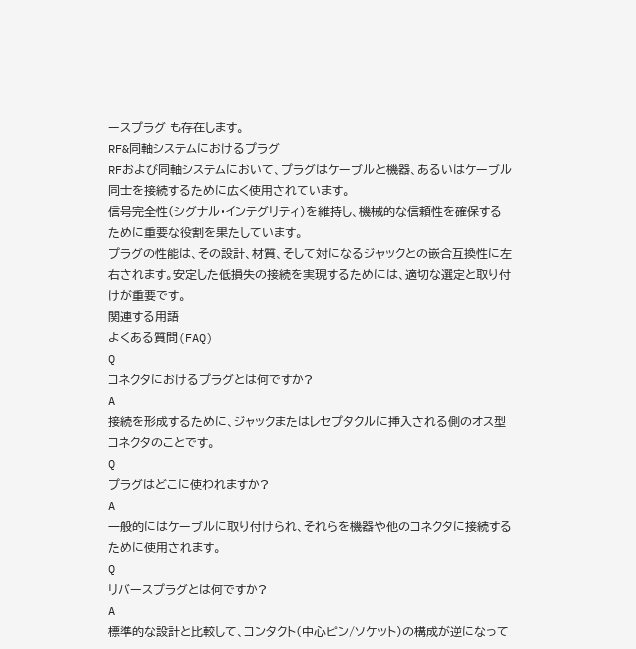ースプラグ も存在します。
RF&同軸システムにおけるプラグ
RFおよび同軸システムにおいて、プラグはケーブルと機器、あるいはケーブル同士を接続するために広く使用されています。
信号完全性(シグナル・インテグリティ)を維持し、機械的な信頼性を確保するために重要な役割を果たしています。
プラグの性能は、その設計、材質、そして対になるジャックとの嵌合互換性に左右されます。安定した低損失の接続を実現するためには、適切な選定と取り付けが重要です。
関連する用語
よくある質問(FAQ)
Q
コネクタにおけるプラグとは何ですか?
A
接続を形成するために、ジャックまたはレセプタクルに挿入される側のオス型コネクタのことです。
Q
プラグはどこに使われますか?
A
一般的にはケーブルに取り付けられ、それらを機器や他のコネクタに接続するために使用されます。
Q
リバースプラグとは何ですか?
A
標準的な設計と比較して、コンタクト(中心ピン/ソケット)の構成が逆になって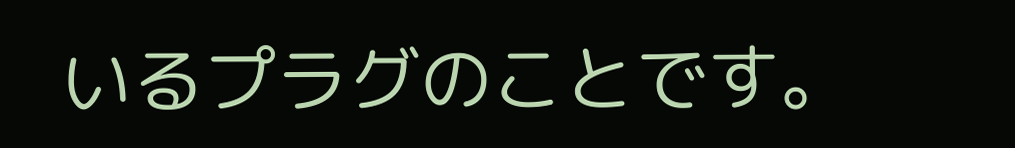いるプラグのことです。